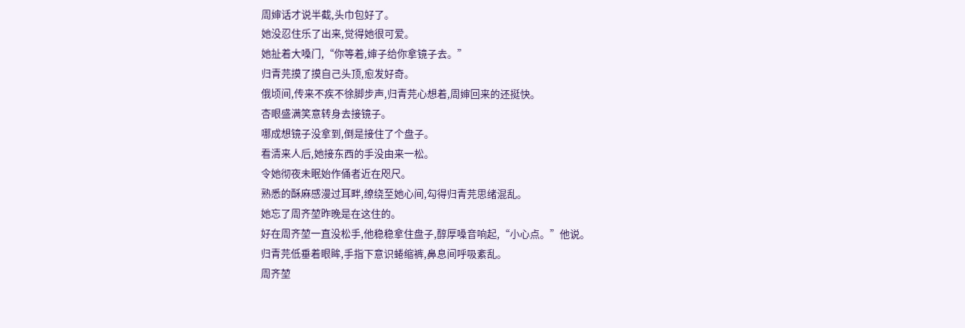周婶话才说半截,头巾包好了。
她没忍住乐了出来,觉得她很可爱。
她扯着大嗓门,“你等着,婶子给你拿镜子去。”
归青芫摸了摸自己头顶,愈发好奇。
俄顷间,传来不疾不徐脚步声,归青芫心想着,周婶回来的还挺快。
杏眼盛满笑意转身去接镜子。
哪成想镜子没拿到,倒是接住了个盘子。
看清来人后,她接东西的手没由来一松。
令她彻夜未眠始作俑者近在咫尺。
熟悉的酥麻感漫过耳畔,缭绕至她心间,勾得归青芫思绪混乱。
她忘了周齐堃昨晚是在这住的。
好在周齐堃一直没松手,他稳稳拿住盘子,醇厚嗓音响起,“小心点。”他说。
归青芫低垂着眼眸,手指下意识蜷缩裤,鼻息间呼吸紊乱。
周齐堃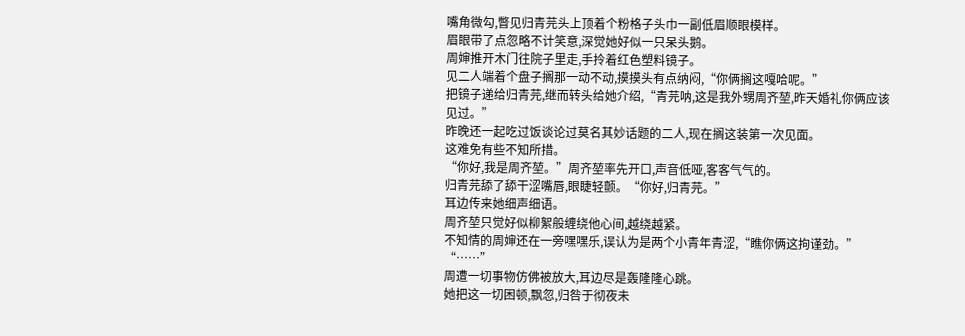嘴角微勾,瞥见归青芫头上顶着个粉格子头巾一副低眉顺眼模样。
眉眼带了点忽略不计笑意,深觉她好似一只呆头鹅。
周婶推开木门往院子里走,手拎着红色塑料镜子。
见二人端着个盘子搁那一动不动,摸摸头有点纳闷,“你俩搁这嘎哈呢。”
把镜子递给归青芫,继而转头给她介绍,“青芫呐,这是我外甥周齐堃,昨天婚礼你俩应该见过。”
昨晚还一起吃过饭谈论过莫名其妙话题的二人,现在搁这装第一次见面。
这难免有些不知所措。
“你好,我是周齐堃。”周齐堃率先开口,声音低哑,客客气气的。
归青芫舔了舔干涩嘴唇,眼睫轻颤。“你好,归青芫。”
耳边传来她细声细语。
周齐堃只觉好似柳絮般缠绕他心间,越绕越紧。
不知情的周婶还在一旁嘿嘿乐,误认为是两个小青年青涩,“瞧你俩这拘谨劲。”
“……”
周遭一切事物仿佛被放大,耳边尽是轰隆隆心跳。
她把这一切困顿,飘忽,归咎于彻夜未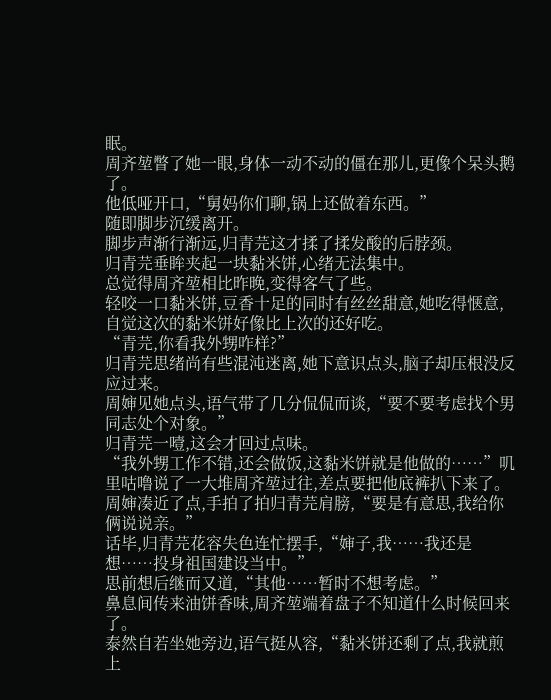眠。
周齐堃瞥了她一眼,身体一动不动的僵在那儿,更像个呆头鹅了。
他低哑开口,“舅妈你们聊,锅上还做着东西。”
随即脚步沉缓离开。
脚步声渐行渐远,归青芫这才揉了揉发酸的后脖颈。
归青芫垂眸夹起一块黏米饼,心绪无法集中。
总觉得周齐堃相比昨晚,变得客气了些。
轻咬一口黏米饼,豆香十足的同时有丝丝甜意,她吃得惬意,自觉这次的黏米饼好像比上次的还好吃。
“青芫,你看我外甥咋样?”
归青芫思绪尚有些混沌迷离,她下意识点头,脑子却压根没反应过来。
周婶见她点头,语气带了几分侃侃而谈,“要不要考虑找个男同志处个对象。”
归青芫一噎,这会才回过点味。
“我外甥工作不错,还会做饭,这黏米饼就是他做的……”叽里咕噜说了一大堆周齐堃过往,差点要把他底裤扒下来了。
周婶凑近了点,手拍了拍归青芫肩膀,“要是有意思,我给你俩说说亲。”
话毕,归青芫花容失色连忙摆手,“婶子,我……我还是想……投身祖国建设当中。”
思前想后继而又道,“其他……暂时不想考虑。”
鼻息间传来油饼香味,周齐堃端着盘子不知道什么时候回来了。
泰然自若坐她旁边,语气挺从容,“黏米饼还剩了点,我就煎上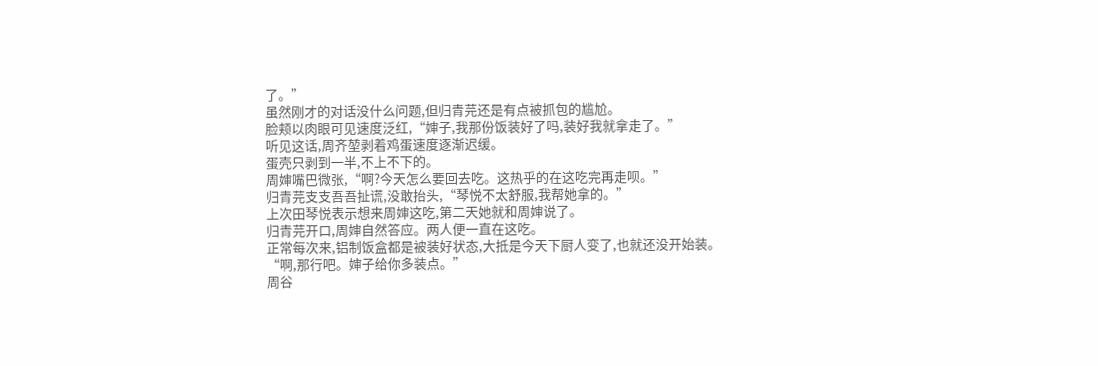了。”
虽然刚才的对话没什么问题,但归青芫还是有点被抓包的尴尬。
脸颊以肉眼可见速度泛红,“婶子,我那份饭装好了吗,装好我就拿走了。”
听见这话,周齐堃剥着鸡蛋速度逐渐迟缓。
蛋壳只剥到一半,不上不下的。
周婶嘴巴微张,“啊?今天怎么要回去吃。这热乎的在这吃完再走呗。”
归青芫支支吾吾扯谎,没敢抬头,“琴悦不太舒服,我帮她拿的。”
上次田琴悦表示想来周婶这吃,第二天她就和周婶说了。
归青芫开口,周婶自然答应。两人便一直在这吃。
正常每次来,铝制饭盒都是被装好状态,大抵是今天下厨人变了,也就还没开始装。
“啊,那行吧。婶子给你多装点。”
周谷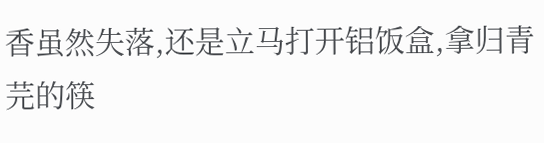香虽然失落,还是立马打开铝饭盒,拿归青芫的筷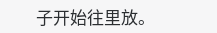子开始往里放。